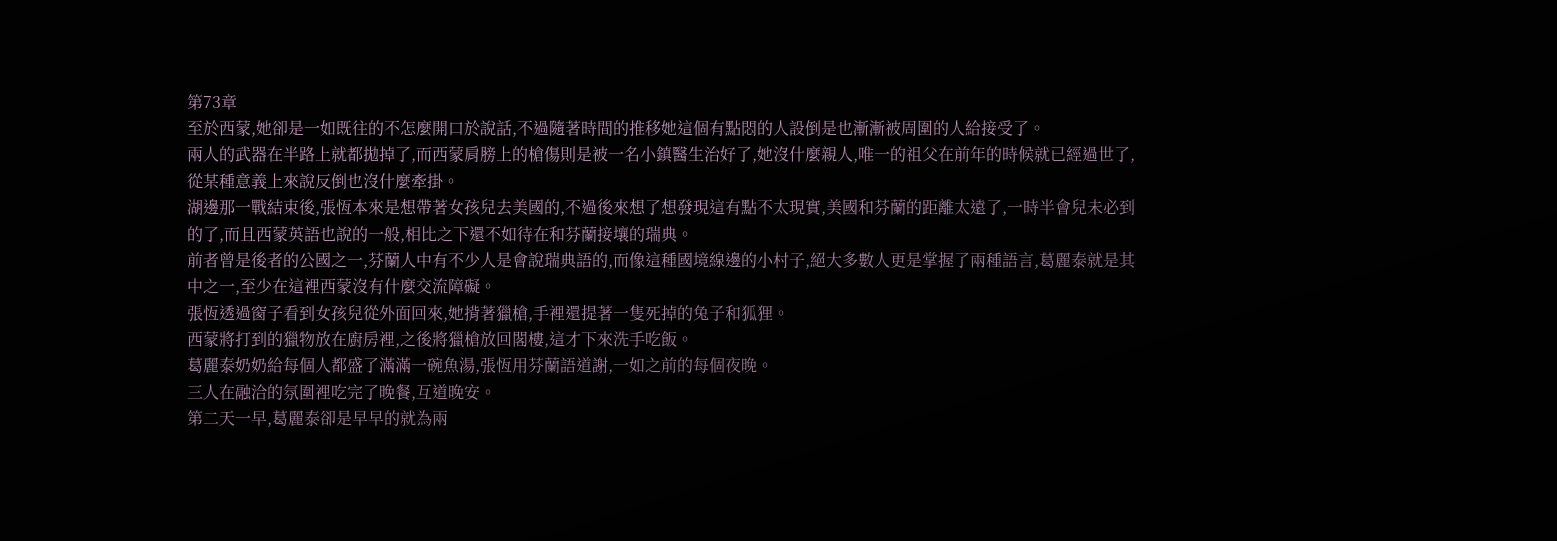第73章
至於西蒙,她卻是一如既往的不怎麼開口於說話,不過隨著時間的推移她這個有點悶的人設倒是也漸漸被周圍的人給接受了。
兩人的武器在半路上就都拋掉了,而西蒙肩膀上的槍傷則是被一名小鎮醫生治好了,她沒什麼親人,唯一的祖父在前年的時候就已經過世了,從某種意義上來說反倒也沒什麼牽掛。
湖邊那一戰結束後,張恆本來是想帶著女孩兒去美國的,不過後來想了想發現這有點不太現實,美國和芬蘭的距離太遠了,一時半會兒未必到的了,而且西蒙英語也說的一般,相比之下還不如待在和芬蘭接壤的瑞典。
前者曾是後者的公國之一,芬蘭人中有不少人是會說瑞典語的,而像這種國境線邊的小村子,絕大多數人更是掌握了兩種語言,葛麗泰就是其中之一,至少在這裡西蒙沒有什麼交流障礙。
張恆透過窗子看到女孩兒從外面回來,她揹著獵槍,手裡還提著一隻死掉的兔子和狐狸。
西蒙將打到的獵物放在廚房裡,之後將獵槍放回閣樓,這才下來洗手吃飯。
葛麗泰奶奶給每個人都盛了滿滿一碗魚湯,張恆用芬蘭語道謝,一如之前的每個夜晚。
三人在融洽的氛圍裡吃完了晚餐,互道晚安。
第二天一早,葛麗泰卻是早早的就為兩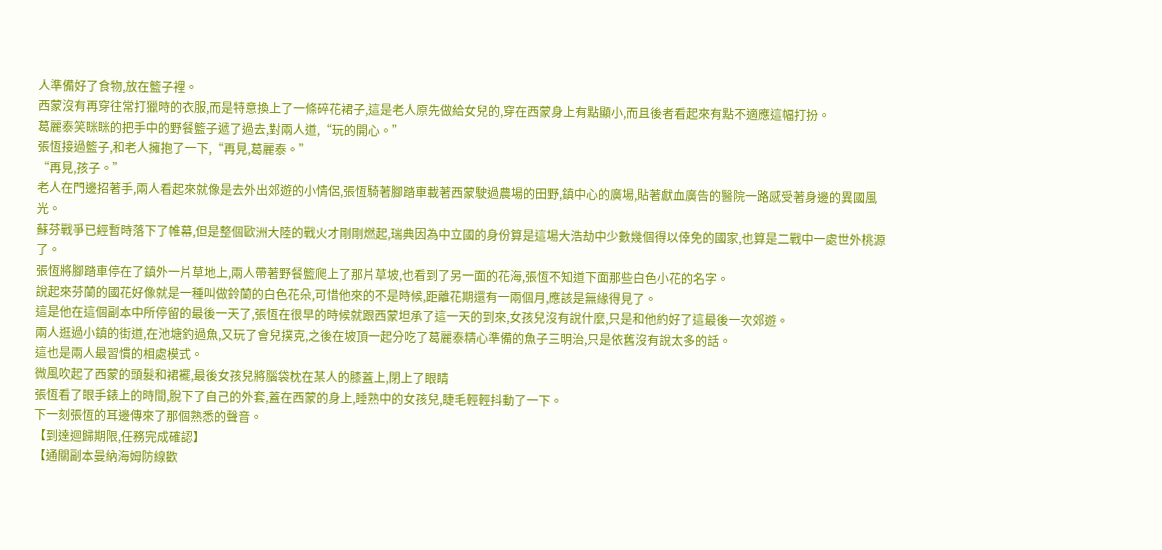人準備好了食物,放在籃子裡。
西蒙沒有再穿往常打獵時的衣服,而是特意換上了一條碎花裙子,這是老人原先做給女兒的,穿在西蒙身上有點顯小,而且後者看起來有點不適應這幅打扮。
葛麗泰笑眯眯的把手中的野餐籃子遞了過去,對兩人道,“玩的開心。”
張恆接過籃子,和老人擁抱了一下,“再見,葛麗泰。”
“再見,孩子。”
老人在門邊招著手,兩人看起來就像是去外出郊遊的小情侶,張恆騎著腳踏車載著西蒙駛過農場的田野,鎮中心的廣場,貼著獻血廣告的醫院一路感受著身邊的異國風光。
蘇芬戰爭已經暫時落下了帷幕,但是整個歐洲大陸的戰火才剛剛燃起,瑞典因為中立國的身份算是這場大浩劫中少數幾個得以倖免的國家,也算是二戰中一處世外桃源了。
張恆將腳踏車停在了鎮外一片草地上,兩人帶著野餐籃爬上了那片草坡,也看到了另一面的花海,張恆不知道下面那些白色小花的名字。
說起來芬蘭的國花好像就是一種叫做鈴蘭的白色花朵,可惜他來的不是時候,距離花期還有一兩個月,應該是無緣得見了。
這是他在這個副本中所停留的最後一天了,張恆在很早的時候就跟西蒙坦承了這一天的到來,女孩兒沒有說什麼,只是和他約好了這最後一次郊遊。
兩人逛過小鎮的街道,在池塘釣過魚,又玩了會兒撲克,之後在坡頂一起分吃了葛麗泰精心準備的魚子三明治,只是依舊沒有說太多的話。
這也是兩人最習慣的相處模式。
微風吹起了西蒙的頭髮和裙襬,最後女孩兒將腦袋枕在某人的膝蓋上,閉上了眼睛
張恆看了眼手錶上的時間,脫下了自己的外套,蓋在西蒙的身上,睡熟中的女孩兒,睫毛輕輕抖動了一下。
下一刻張恆的耳邊傳來了那個熟悉的聲音。
【到達迴歸期限,任務完成確認】
【通關副本曼納海姆防線歡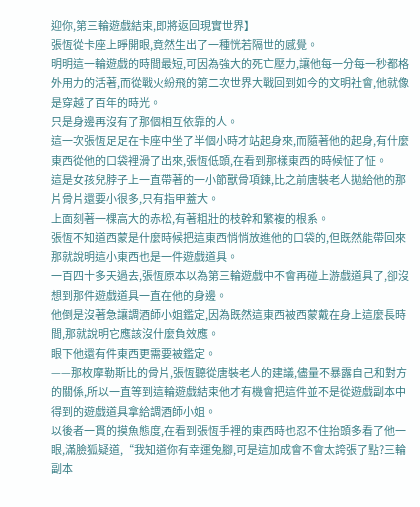迎你,第三輪遊戲結束,即將返回現實世界】
張恆從卡座上睜開眼,竟然生出了一種恍若隔世的感覺。
明明這一輪遊戲的時間最短,可因為強大的死亡壓力,讓他每一分每一秒都格外用力的活著,而從戰火紛飛的第二次世界大戰回到如今的文明社會,他就像是穿越了百年的時光。
只是身邊再沒有了那個相互依靠的人。
這一次張恆足足在卡座中坐了半個小時才站起身來,而隨著他的起身,有什麼東西從他的口袋裡滑了出來,張恆低頭,在看到那樣東西的時候怔了怔。
這是女孩兒脖子上一直帶著的一小節獸骨項鍊,比之前唐裝老人拋給他的那片骨片還要小很多,只有指甲蓋大。
上面刻著一棵高大的赤松,有著粗壯的枝幹和繁複的根系。
張恆不知道西蒙是什麼時候把這東西悄悄放進他的口袋的,但既然能帶回來那就說明這小東西也是一件遊戲道具。
一百四十多天過去,張恆原本以為第三輪遊戲中不會再碰上游戲道具了,卻沒想到那件遊戲道具一直在他的身邊。
他倒是沒著急讓調酒師小姐鑑定,因為既然這東西被西蒙戴在身上這麼長時間,那就說明它應該沒什麼負效應。
眼下他還有件東西更需要被鑑定。
——那枚摩勒斯比的骨片,張恆聽從唐裝老人的建議,儘量不暴露自己和對方的關係,所以一直等到這輪遊戲結束他才有機會把這件並不是從遊戲副本中得到的遊戲道具拿給調酒師小姐。
以後者一貫的摸魚態度,在看到張恆手裡的東西時也忍不住抬頭多看了他一眼,滿臉狐疑道,“我知道你有幸運兔腳,可是這加成會不會太誇張了點?三輪副本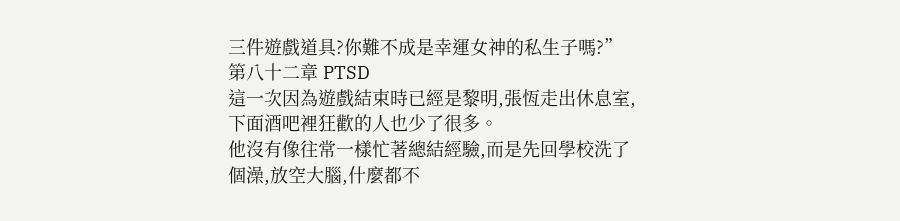三件遊戲道具?你難不成是幸運女神的私生子嗎?”
第八十二章 PTSD
這一次因為遊戲結束時已經是黎明,張恆走出休息室,下面酒吧裡狂歡的人也少了很多。
他沒有像往常一樣忙著總結經驗,而是先回學校洗了個澡,放空大腦,什麼都不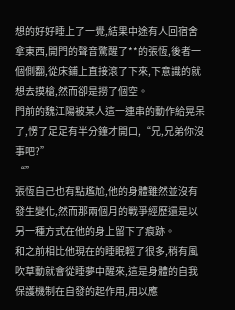想的好好睡上了一覺,結果中途有人回宿舍拿東西,開門的聲音驚醒了**的張恆,後者一個側翻,從床鋪上直接滾了下來,下意識的就想去摸槍,然而卻是撈了個空。
門前的魏江陽被某人這一連串的動作給晃呆了,愣了足足有半分鐘才開口,“兄,兄弟你沒事吧?”
“”
張恆自己也有點尷尬,他的身體雖然並沒有發生變化,然而那兩個月的戰爭經歷還是以另一種方式在他的身上留下了痕跡。
和之前相比他現在的睡眠輕了很多,稍有風吹草動就會從睡夢中醒來,這是身體的自我保護機制在自發的起作用,用以應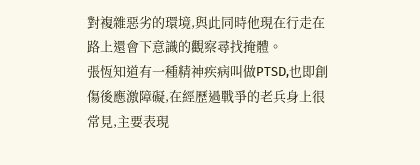對複雜惡劣的環境,與此同時他現在行走在路上還會下意識的觀察尋找掩體。
張恆知道有一種精神疾病叫做PTSD,也即創傷後應激障礙,在經歷過戰爭的老兵身上很常見,主要表現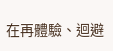在再體驗、迴避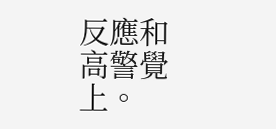反應和高警覺上。